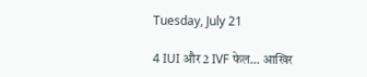Tuesday, July 21

4 IUI और 2 IVF फेल… आखिर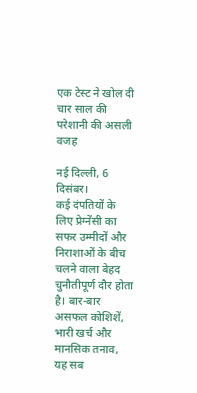एक टेस्ट ने खोल दी चार साल की परेशानी की असली वजह

नई दिल्ली, 6 दिसंबर।
कई दंपतियों के लिए प्रेग्नेंसी का सफर उम्मीदों और निराशाओं के बीच चलने वाला बेहद चुनौतीपूर्ण दौर होता है। बार-बार असफल कोशिशें, भारी खर्च और मानसिक तनाव, यह सब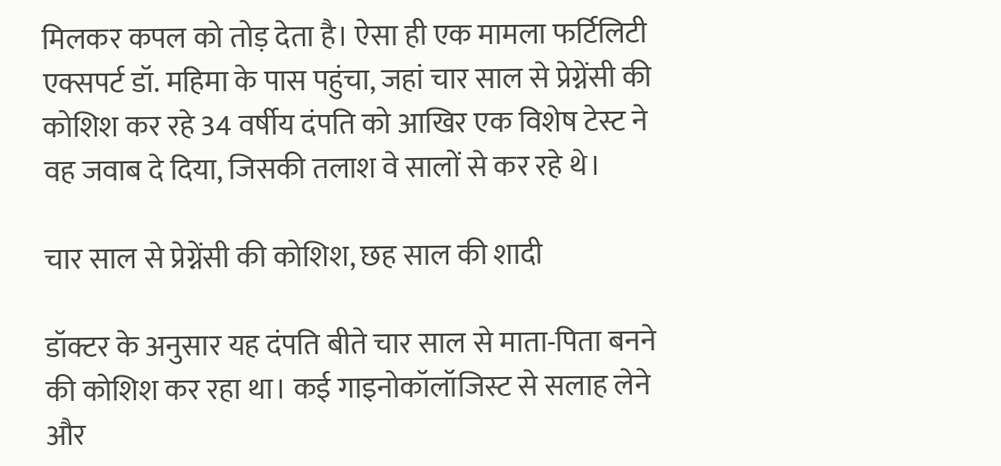मिलकर कपल को तोड़ देता है। ऐसा ही एक मामला फर्टिलिटी एक्सपर्ट डॉ. महिमा के पास पहुंचा, जहां चार साल से प्रेग्नेंसी की कोशिश कर रहे 34 वर्षीय दंपति को आखिर एक विशेष टेस्ट ने वह जवाब दे दिया, जिसकी तलाश वे सालों से कर रहे थे।

चार साल से प्रेग्नेंसी की कोशिश, छह साल की शादी

डॉक्टर के अनुसार यह दंपति बीते चार साल से माता-पिता बनने की कोशिश कर रहा था। कई गाइनोकॉलॉजिस्ट से सलाह लेने और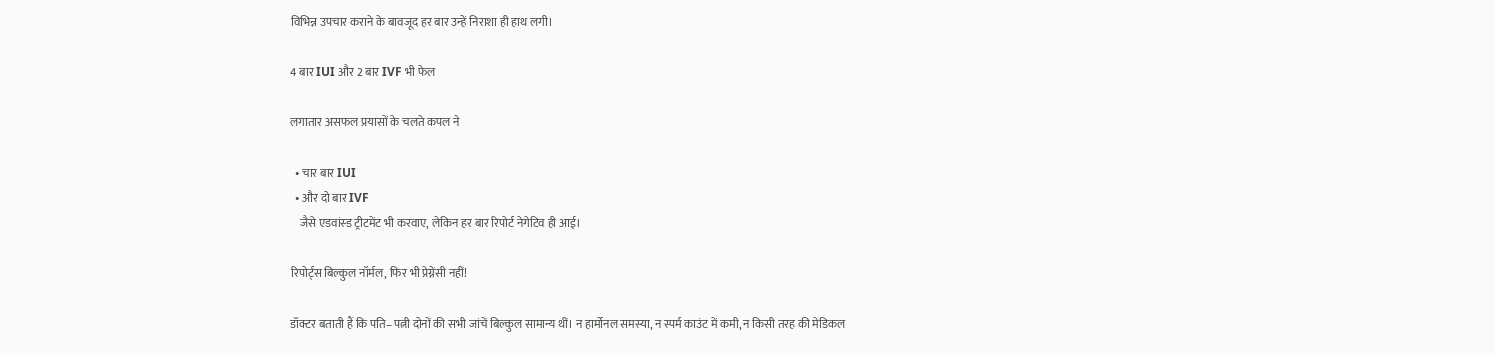विभिन्न उपचार कराने के बावजूद हर बार उन्हें निराशा ही हाथ लगी।

4 बार IUI और 2 बार IVF भी फेल

लगातार असफल प्रयासों के चलते कपल ने

  • चार बार IUI
  • और दो बार IVF
    जैसे एडवांस्ड ट्रीटमेंट भी करवाए, लेकिन हर बार रिपोर्ट नेगेटिव ही आई।

रिपोर्ट्स बिल्कुल नॉर्मल, फिर भी प्रेग्नेंसी नहीं!

डॉक्टर बताती हैं कि पति–पत्नी दोनों की सभी जांचें बिल्कुल सामान्य थीं। न हार्मोनल समस्या, न स्पर्म काउंट में कमी, न किसी तरह की मेडिकल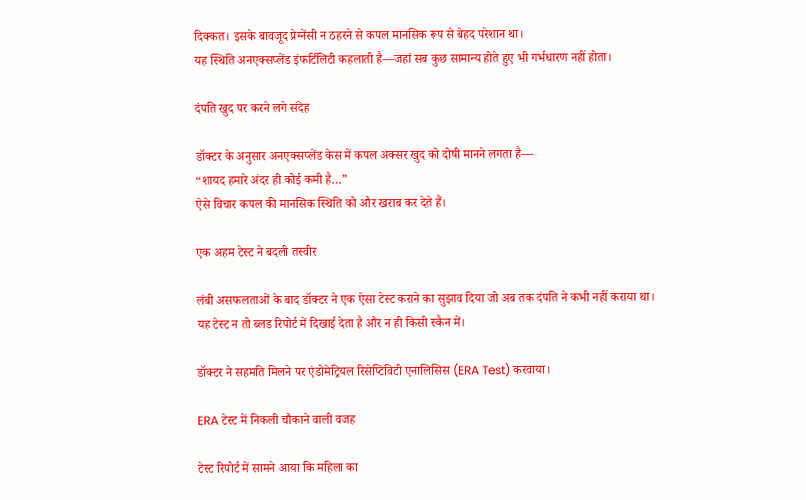दिक्कत। इसके बावजूद प्रेग्नेंसी न ठहरने से कपल मानसिक रूप से बेहद परेशान था।
यह स्थिति अनएक्सप्लेंड इंफर्टिलिटी कहलाती है—जहां सब कुछ सामान्य होते हुए भी गर्भधारण नहीं होता।

दंपति खुद पर करने लगे संदेह

डॉक्टर के अनुसार अनएक्सप्लेंड केस में कपल अक्सर खुद को दोषी मानने लगता है—
“शायद हमारे अंदर ही कोई कमी है…”
ऐसे विचार कपल की मानसिक स्थिति को और खराब कर देते हैं।

एक अहम टेस्ट ने बदली तस्वीर

लंबी असफलताओं के बाद डॉक्टर ने एक ऐसा टेस्ट कराने का सुझाव दिया जो अब तक दंपति ने कभी नहीं कराया था।
यह टेस्ट न तो ब्लड रिपोर्ट में दिखाई देता है और न ही किसी स्कैन में।

डॉक्टर ने सहमति मिलने पर एंडोमेट्रियल रिसेप्टिविटी एनालिसिस (ERA Test) करवाया।

ERA टेस्ट में निकली चौकाने वाली वजह

टेस्ट रिपोर्ट में सामने आया कि महिला का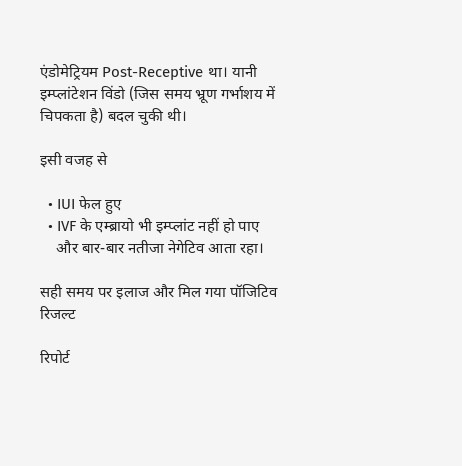एंडोमेट्रियम Post-Receptive था। यानी
इम्प्लांटेशन विंडो (जिस समय भ्रूण गर्भाशय में चिपकता है) बदल चुकी थी।

इसी वजह से

  • IUI फेल हुए
  • IVF के एम्ब्रायो भी इम्प्लांट नहीं हो पाए
    और बार-बार नतीजा नेगेटिव आता रहा।

सही समय पर इलाज और मिल गया पॉजिटिव रिजल्ट

रिपोर्ट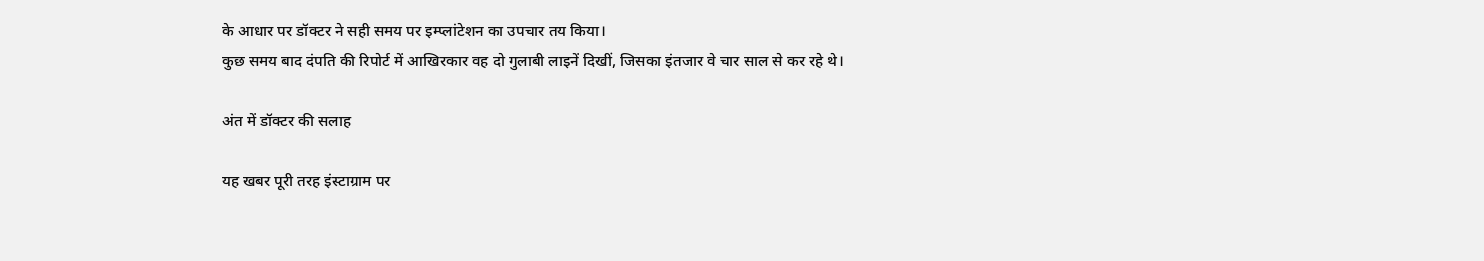के आधार पर डॉक्टर ने सही समय पर इम्प्लांटेशन का उपचार तय किया।
कुछ समय बाद दंपति की रिपोर्ट में आखिरकार वह दो गुलाबी लाइनें दिखीं, जिसका इंतजार वे चार साल से कर रहे थे।

अंत में डॉक्टर की सलाह

यह खबर पूरी तरह इंस्टाग्राम पर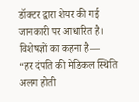डॉक्टर द्वारा शेयर की गई जानकारी पर आधारित है।
विशेषज्ञों का कहना है—
“हर दंपति की मेडिकल स्थिति अलग होती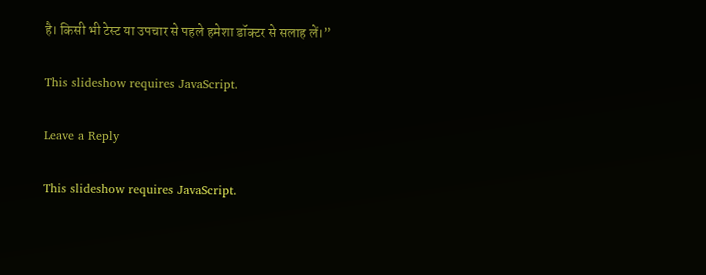है। किसी भी टेस्ट या उपचार से पहले हमेशा डॉक्टर से सलाह लें।”

This slideshow requires JavaScript.

Leave a Reply

This slideshow requires JavaScript.